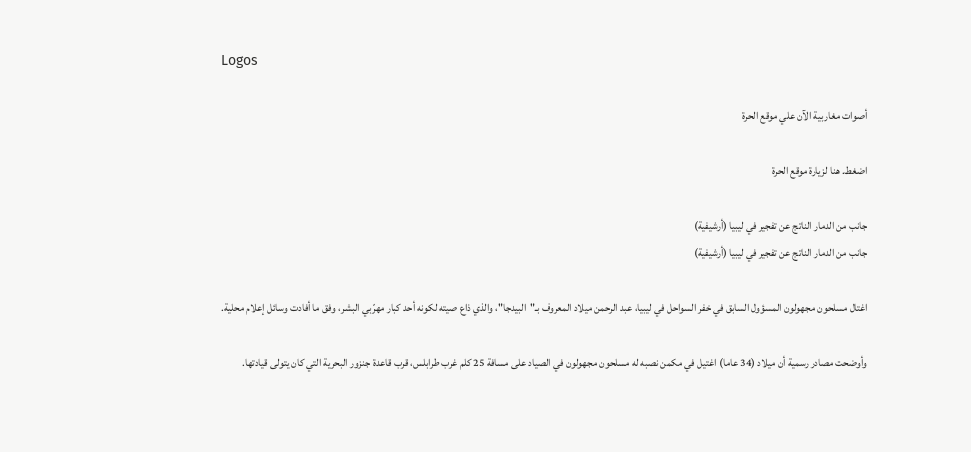Logos

أصوات مغاربية الآن علي موقع الحرة

اضغط. هنا لزيارة موقع الحرة

جانب من الدمار الناتج عن تفجير في ليبيا (أرشيفية)
جانب من الدمار الناتج عن تفجير في ليبيا (أرشيفية)

اغتال مسلحون مجهولون المسؤول السابق في خفر السواحل في ليبيا، عبد الرحمن ميلاد المعروف بـ"البيدجا"، والذي ذاع صيته لكونه أحد كبار مهرّبي البشر، وفق ما أفادت وسائل إعلام محلية.

وأوضحت مصادر رسمية أن ميلاد (34 عاما) اغتيل في مكمن نصبه له مسلحون مجهولون في الصياد على مسافة 25 كلم غرب طرابلس، قرب قاعدة جنزور البحرية التي كان يتولى قيادتها.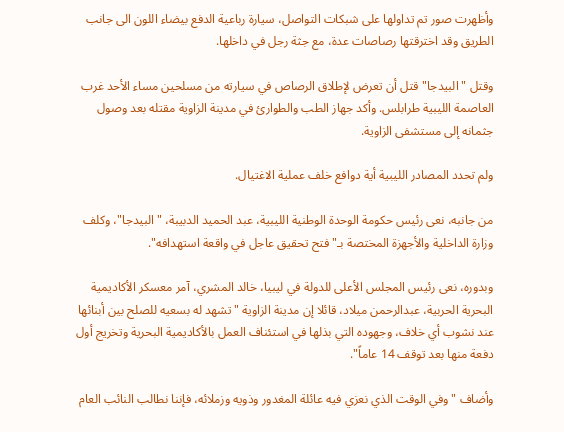وأظهرت صور تم تداولها على شبكات التواصل، سيارة رباعية الدفع بيضاء اللون الى جانب الطريق وقد اخترقتها رصاصات عدة، مع جثة رجل في داخلها.

وقتل "البيدجا" قتل أن تعرض لإطلاق الرصاص في سيارته من مسلحين مساء الأحد غرب العاصمة الليبية طرابلس. وأكد جهاز الطب والطوارئ في مدينة الزاوية مقتله بعد وصول جثمانه إلى مستشفى الزاوية.

ولم تحدد المصادر الليبية أية دوافع خلف عملية الاغتيال.

من جانبه، نعى رئيس حكومة الوحدة الوطنية الليبية، عبد الحميد الدبيبة، "البيدجا"، وكلف وزارة الداخلية والأجهزة المختصة بـ"فتح تحقيق عاجل في واقعة استهدافه".

وبدوره، نعى رئيس المجلس الأعلى للدولة في ليبيا، خالد المشري، آمر معسكر الأكاديمية البحرية الحربية، عبدالرحمن ميلاد، قائلا إن مدينة الزاوية "تشهد له بسعيه للصلح بين أبنائها عند نشوب أي خلاف، وجهوده التي بذلها في استئناف العمل بالأكاديمية البحرية وتخريج أول دفعة منها بعد توقف 14 عاماً".

وأضاف "وفي الوقت الذي نعزي فيه عائلة المغدور وذويه وزملائه، فإننا نطالب النائب العام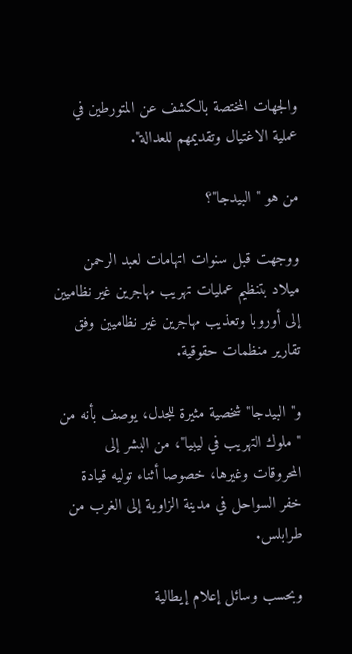والجهات المختصة بالكشف عن المتورطين في عملية الاغتيال وتقديمهم للعدالة".

من هو "البيدجا"؟

ووجهت قبل سنوات اتهامات لعبد الرحمن ميلاد بتنظيم عمليات تهريب مهاجرين غير نظاميين إلى أوروبا وتعذيب مهاجرين غير نظاميين وفق تقارير منظمات حقوقية.

و"البيدجا" شخصية مثيرة للجدل، يوصف بأنه من "ملوك التهريب في ليبيا"، من البشر إلى المحروقات وغيرها، خصوصا أثناء توليه قيادة خفر السواحل في مدينة الزاوية إلى الغرب من طرابلس.

وبحسب وسائل إعلام إيطالية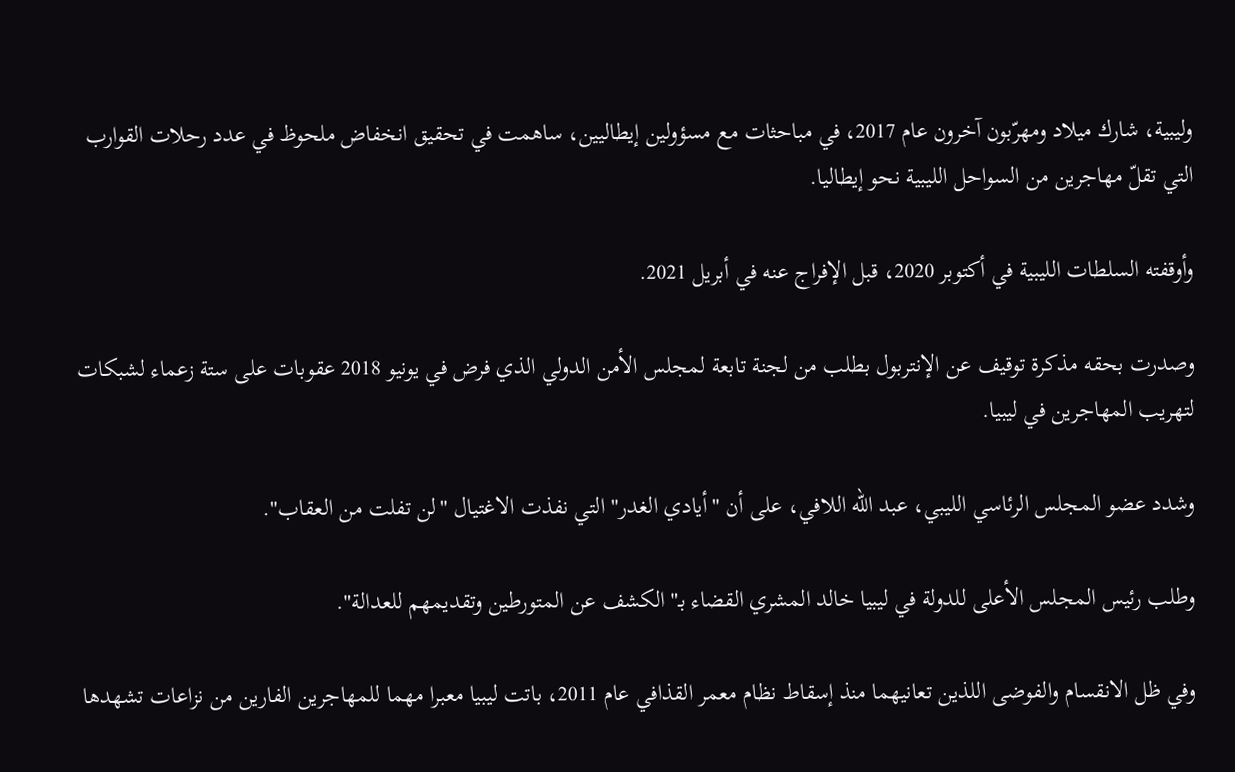وليبية، شارك ميلاد ومهرّبون آخرون عام 2017، في مباحثات مع مسؤولين إيطاليين، ساهمت في تحقيق انخفاض ملحوظ في عدد رحلات القوارب التي تقلّ مهاجرين من السواحل الليبية نحو إيطاليا.

وأوقفته السلطات الليبية في أكتوبر 2020، قبل الإفراج عنه في أبريل 2021.

وصدرت بحقه مذكرة توقيف عن الإنتربول بطلب من لجنة تابعة لمجلس الأمن الدولي الذي فرض في يونيو 2018 عقوبات على ستة زعماء لشبكات لتهريب المهاجرين في ليبيا.

وشدد عضو المجلس الرئاسي الليبي، عبد الله اللافي، على أن "أيادي الغدر" التي نفذت الاغتيال "لن تفلت من العقاب".

وطلب رئيس المجلس الأعلى للدولة في ليبيا خالد المشري القضاء بـ"الكشف عن المتورطين وتقديمهم للعدالة".

وفي ظل الانقسام والفوضى اللذين تعانيهما منذ إسقاط نظام معمر القذافي عام 2011، باتت ليبيا معبرا مهما للمهاجرين الفارين من نزاعات تشهدها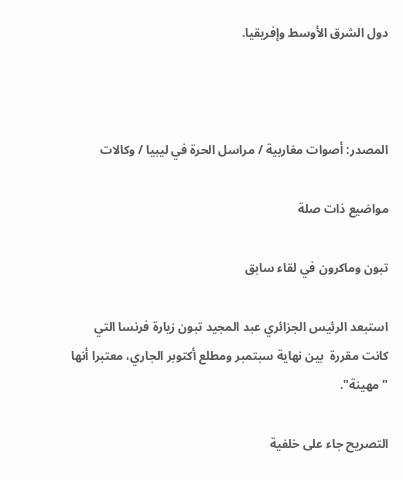دول الشرق الأوسط وإفريقيا.



المصدر: أصوات مغاربية / مراسل الحرة في ليبيا / وكالات

مواضيع ذات صلة

تبون وماكرون في لقاء سابق

استبعد الرئيس الجزائري عبد المجيد تبون زيارة فرنسا التي كانت مقررة  بين نهاية سبتمبر ومطلع أكتوبر الجاري، معتبرا أنها "مهينة".

التصريح جاء على خلفية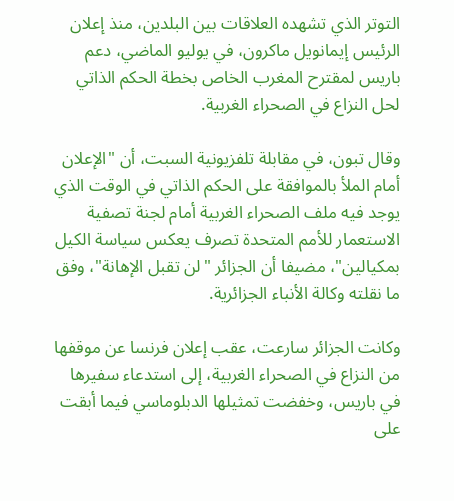التوتر الذي تشهده العلاقات بين البلدين، منذ إعلان الرئيس إيمانويل ماكرون، في يوليو الماضي، دعم باريس لمقترح المغرب الخاص بخطة الحكم الذاتي لحل النزاع في الصحراء الغربية.

وقال تبون، في مقابلة تلفزيونية السبت، أن "الإعلان أمام الملأ بالموافقة على الحكم الذاتي في الوقت الذي يوجد فيه ملف الصحراء الغربية أمام لجنة تصفية الاستعمار للأمم المتحدة تصرف يعكس سياسة الكيل بمكيالين"، مضيفا أن الجزائر "لن تقبل الإهانة"، وفق ما نقلته وكالة الأنباء الجزائرية.

وكانت الجزائر سارعت، عقب إعلان فرنسا عن موقفها من النزاع في الصحراء الغربية، إلى استدعاء سفيرها في باريس، وخفضت تمثيلها الدبلوماسي فيما أبقت على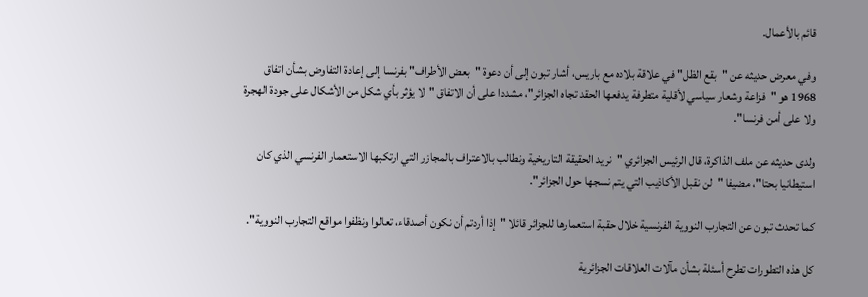قائم بالأعمال.

وفي معرض حديثه عن "بقع الظل" في علاقة بلاده مع باريس، أشار تبون إلى أن دعوة "بعض الأطراف" بفرنسا إلى إعادة التفاوض بشأن اتفاق 1968 هو "فزاعة وشعار سياسي لأقلية متطرفة يدفعها الحقد تجاه الجزائر"، مشددا على أن الاتفاق "لا يؤثر بأي شكل من الأشكال على جودة الهجرة ولا على أمن فرنسا".

ولدى حديثه عن ملف الذاكرة، قال الرئيس الجزائري "نريد الحقيقة التاريخية ونطالب بالاعتراف بالمجازر التي ارتكبها الاستعمار الفرنسي الذي كان استيطانيا بحتا"، مضيفا "لن نقبل الأكاذيب التي يتم نسجها حول الجزائر".

كما تحدث تبون عن التجارب النووية الفرنسية خلال حقبة استعمارها للجزائر قائلا "إذا أردتم أن نكون أصدقاء، تعالوا ونظفوا مواقع التجارب النووية".

كل هذه التطورات تطرح أسئلة بشأن مآلات العلاقات الجزائرية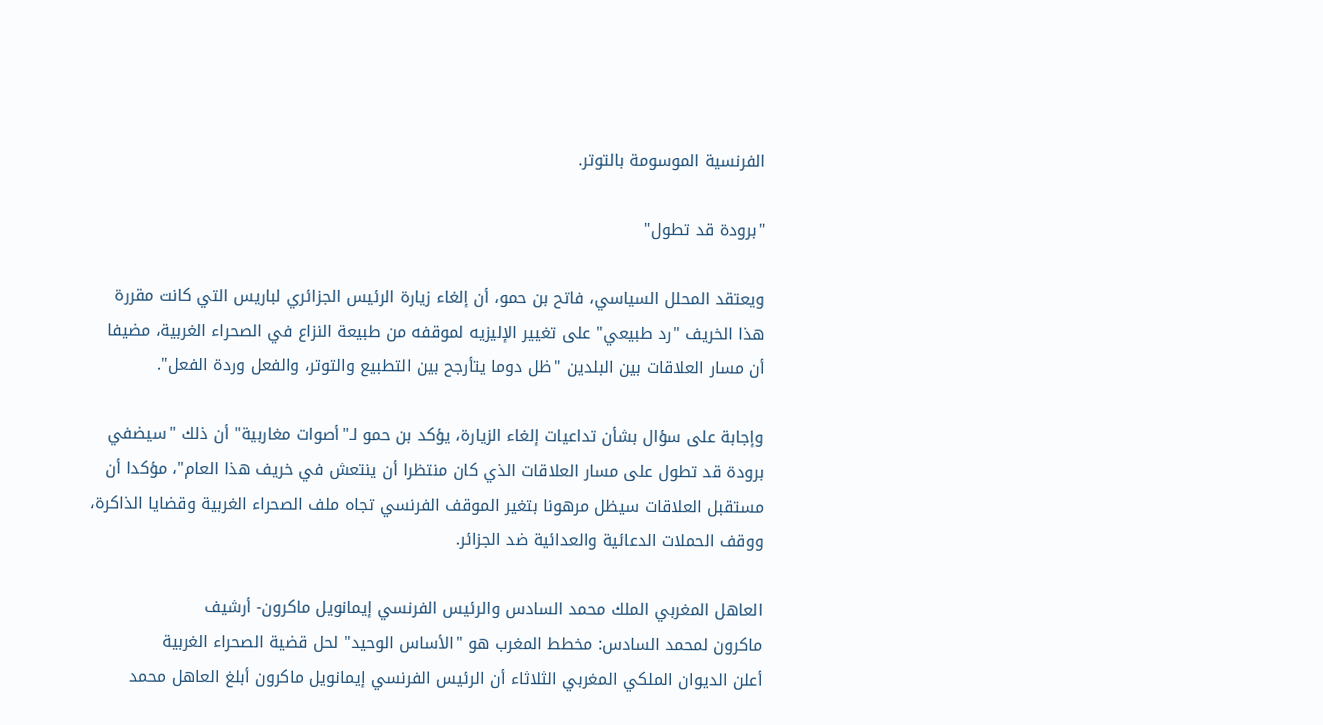الفرنسية الموسومة بالتوتر.

"برودة قد تطول"

ويعتقد المحلل السياسي، فاتح بن حمو، أن إلغاء زيارة الرئيس الجزائري لباريس التي كانت مقررة هذا الخريف "رد طبيعي" على تغيير الإليزيه لموقفه من طبيعة النزاع في الصحراء الغربية، مضيفا أن مسار العلاقات بين البلدين "ظل دوما يتأرجح بين التطبيع والتوتر، والفعل وردة الفعل".

وإجابة على سؤال بشأن تداعيات إلغاء الزيارة، يؤكد بن حمو لـ"أصوات مغاربية" أن ذلك "سيضفي برودة قد تطول على مسار العلاقات الذي كان منتظرا أن ينتعش في خريف هذا العام"، مؤكدا أن مستقبل العلاقات سيظل مرهونا بتغير الموقف الفرنسي تجاه ملف الصحراء الغربية وقضايا الذاكرة، ووقف الحملات الدعائية والعدائية ضد الجزائر.

العاهل المغربي الملك محمد السادس والرئيس الفرنسي إيمانويل ماكرون- أرشيف
ماكرون لمحمد السادس: مخطط المغرب هو "الأساس الوحيد" لحل قضية الصحراء الغربية
أعلن الديوان الملكي المغربي الثلاثاء أن الرئيس الفرنسي إيمانويل ماكرون أبلغ العاهل محمد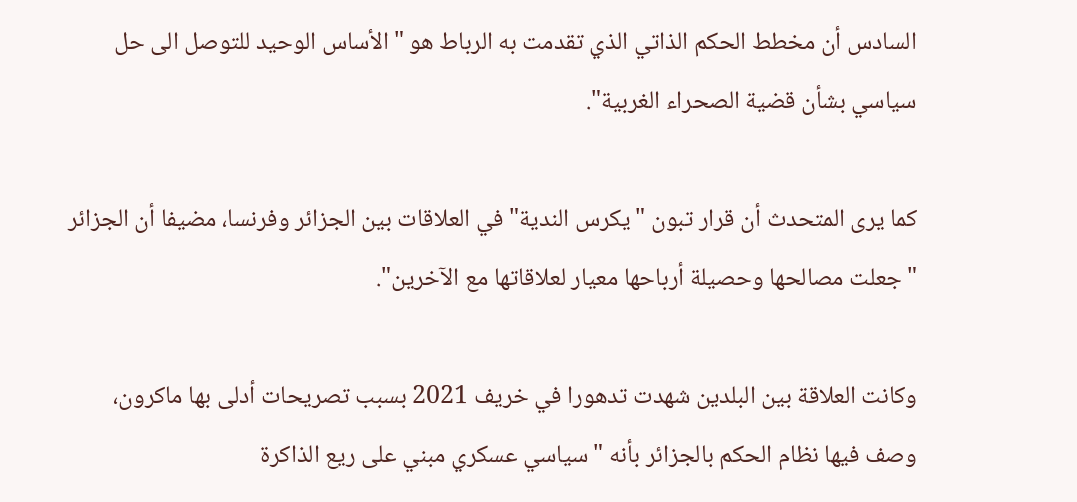السادس أن مخطط الحكم الذاتي الذي تقدمت به الرباط هو "الأساس الوحيد للتوصل الى حل سياسي بشأن قضية الصحراء الغربية".

كما يرى المتحدث أن قرار تبون "يكرس الندية" في العلاقات بين الجزائر وفرنسا، مضيفا أن الجزائر "جعلت مصالحها وحصيلة أرباحها معيار لعلاقاتها مع الآخرين".

وكانت العلاقة بين البلدين شهدت تدهورا في خريف 2021 بسبب تصريحات أدلى بها ماكرون، وصف فيها نظام الحكم بالجزائر بأنه "سياسي عسكري مبني على ريع الذاكرة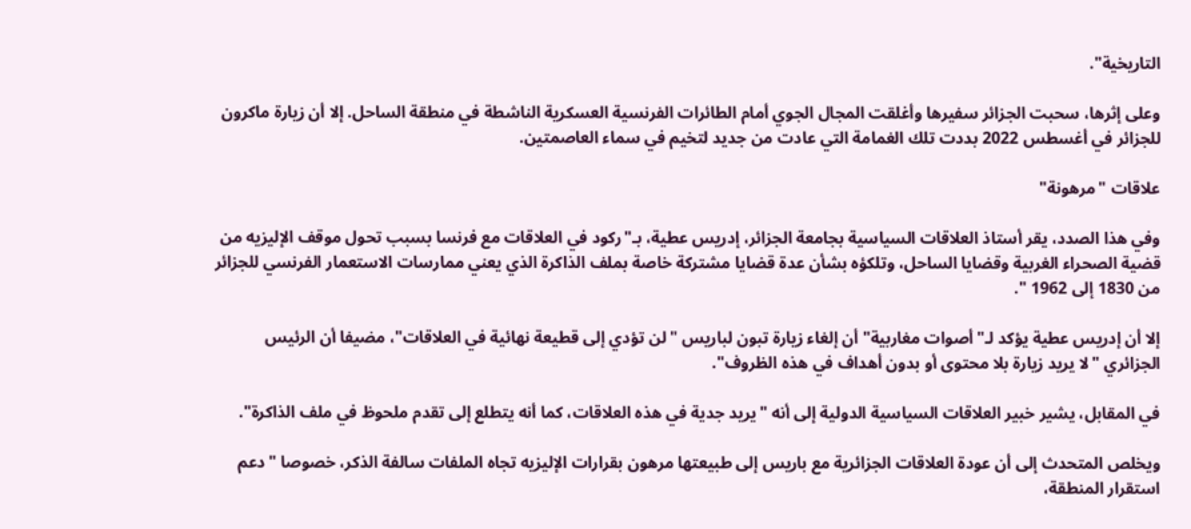التاريخية".

وعلى إثرها، سحبت الجزائر سفيرها وأغلقت المجال الجوي أمام الطائرات الفرنسية العسكرية الناشطة في منطقة الساحل. إلا أن زيارة ماكرون للجزائر في أغسطس 2022 بددت تلك الغمامة التي عادت من جديد لتخيم في سماء العاصمتين.

علاقات "مرهونة"

وفي هذا الصدد، يقر أستاذ العلاقات السياسية بجامعة الجزائر، إدريس عطية، بـ"ركود في العلاقات مع فرنسا بسبب تحول موقف الإليزيه من قضية الصحراء الغربية وقضايا الساحل، وتلكؤه بشأن عدة قضايا مشتركة خاصة بملف الذاكرة الذي يعني ممارسات الاستعمار الفرنسي للجزائر من 1830 إلى 1962 ".

إلا أن إدريس عطية يؤكد لـ"أصوات مغاربية" أن إلغاء زيارة تبون لباريس "لن تؤدي إلى قطيعة نهائية في العلاقات"، مضيفا أن الرئيس الجزائري "لا يريد زيارة بلا محتوى أو بدون أهداف في هذه الظروف".

في المقابل، يشير خبير العلاقات السياسية الدولية إلى أنه "يريد جدية في هذه العلاقات، كما أنه يتطلع إلى تقدم ملحوظ في ملف الذاكرة".

ويخلص المتحدث إلى أن عودة العلاقات الجزائرية مع باريس إلى طبيعتها مرهون بقرارات الإليزيه تجاه الملفات سالفة الذكر، خصوصا "دعم استقرار المنطقة،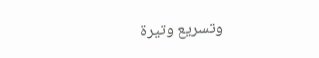وتسريع وتيرة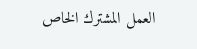العمل المشترك الخاص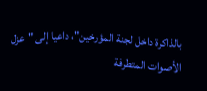بالذاكرة داخل لجنة المؤرخين"، داعيا إلى "عزل الأصوات المتطرفة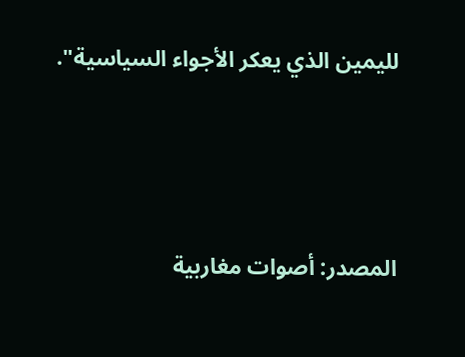لليمين الذي يعكر الأجواء السياسية".



المصدر: أصوات مغاربية